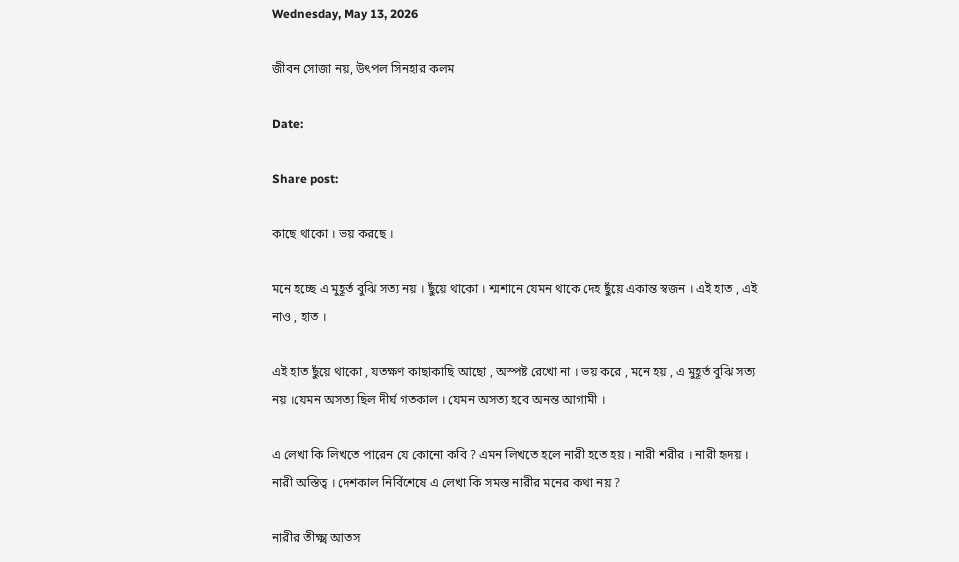Wednesday, May 13, 2026

জীবন সোজা নয়, উৎপল সিনহার কলম

Date:

Share post:

কাছে থাকো । ভয় করছে ।

মনে হচ্ছে এ মুহূর্ত বুঝি সত্য নয় । ছুঁয়ে থাকো । শ্মশানে যেমন থাকে দেহ ছুঁয়ে একান্ত স্বজন । এই হাত , এই নাও , হাত ।

এই হাত ছুঁয়ে থাকো , যতক্ষণ কাছাকাছি আছো , অস্পষ্ট রেখো না । ভয় করে , মনে হয় , এ মুহূর্ত বুঝি সত্য নয় ।যেমন অসত্য ছিল দীর্ঘ গতকাল । যেমন অসত্য হবে অনন্ত আগামী ।

এ লেখা কি লিখতে পারেন যে কোনো কবি ? এমন লিখতে হলে নারী হতে হয় । নারী শরীর । নারী হৃদয় । নারী অস্তিত্ব । দেশকাল নির্বিশেষে এ লেখা কি সমস্ত নারীর মনের কথা নয় ?

নারীর তীক্ষ্ম আতস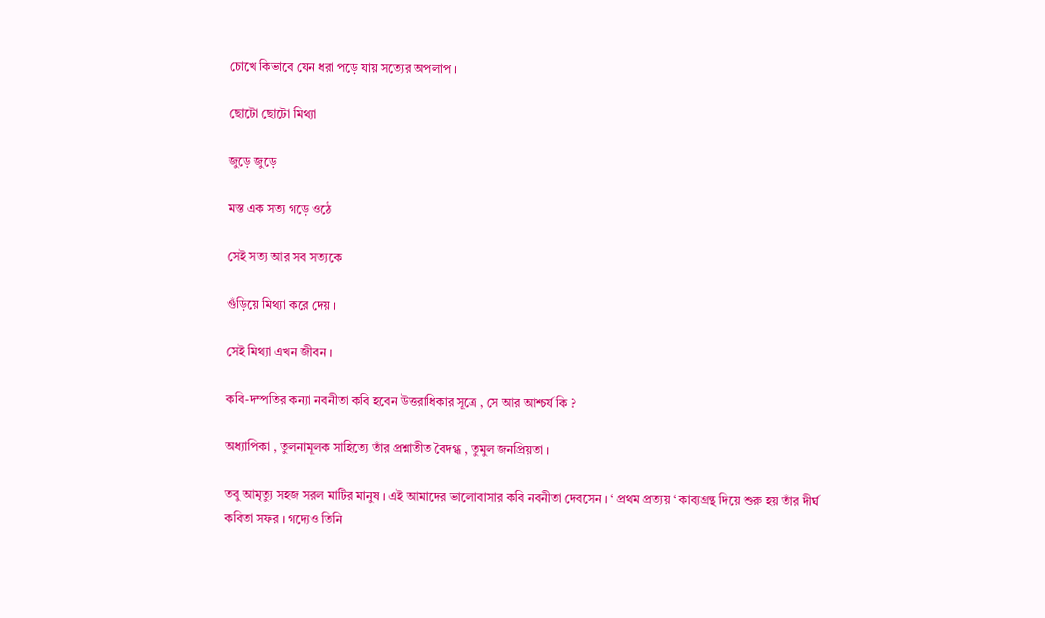চোখে কিভাবে যেন ধরা পড়ে যায় সত্যের অপলাপ ।

ছোটো ছোটো মিথ্যা

জুড়ে জুড়ে

মস্ত এক সত্য গড়ে ওঠে

সেই সত্য আর সব সত্যকে

গুঁড়িয়ে মিথ্যা করে দেয় ।

সেই মিথ্যা এখন জীবন ।

কবি-দম্পতির কন্যা নবনীতা কবি হবেন উত্তরাধিকার সূত্রে , সে আর আশ্চর্য কি ?

অধ্যাপিকা , তুলনামূলক সাহিত্যে তাঁর প্রশ্নাতীত বৈদগ্ধ , তুমুল জনপ্রিয়তা ।

তবু আমৃত্যু সহজ সরল মাটির মানুষ । এই আমাদের ভালোবাসার কবি নবনীতা দেবসেন । ‘ প্রথম প্রত্যয় ‘ কাব্যগ্রন্থ দিয়ে শুরু হয় তাঁর দীর্ঘ কবিতা সফর । গদ্যেও তিনি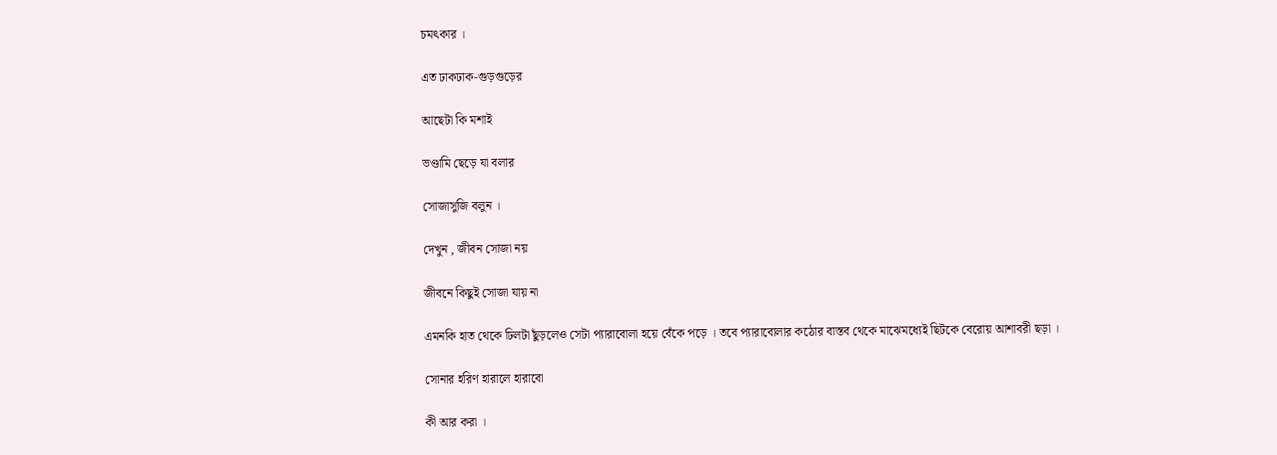চমৎকার ।

এত ঢাকঢাক-গুড়গুড়ের

আছেটা কি মশাই

ভণ্ডামি ছেড়ে যা বলার

সোজাসুজি বলুন ।

দেখুন , জীবন সোজা নয়

জীবনে কিছুই সোজা যায় না

এমনকি হাত থেকে ঢিলটা ছুঁড়লেও সেটা প্যারাবোলা হয়ে বেঁকে পড়ে । তবে প্যারাবোলার কঠোর বাস্তব থেকে মাঝেমধ্যেই ছিটকে বেরোয় আশাবরী ছড়া ।

সোনার হরিণ হারালে হারাবো

কী আর করা ।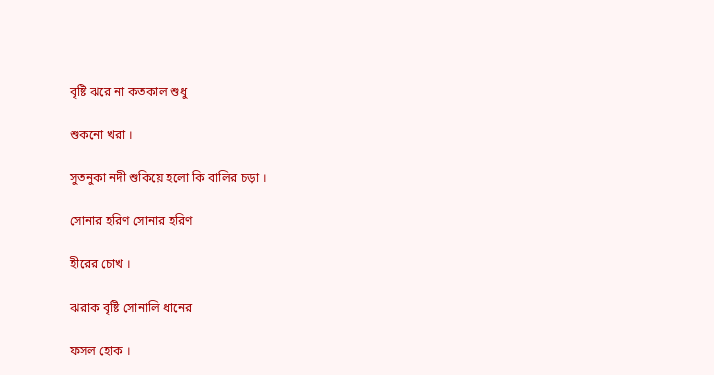বৃষ্টি ঝরে না কতকাল শুধু

শুকনো খরা ।

সুতনুকা নদী শুকিয়ে হলো কি বালির চড়া ।

সোনার হরিণ সোনার হরিণ

হীরের চোখ ।

ঝরাক বৃষ্টি সোনালি ধানের

ফসল হোক ।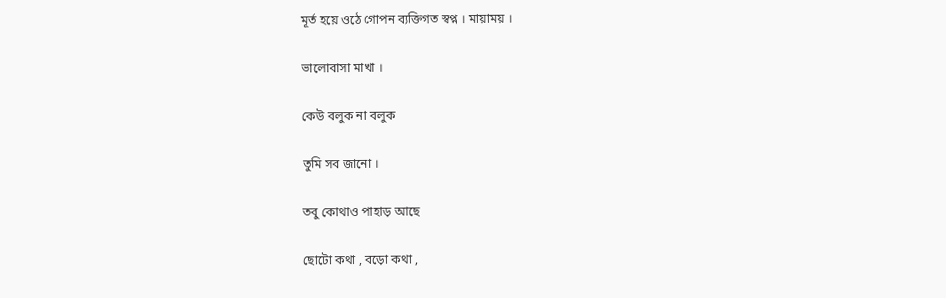মূর্ত হয়ে ওঠে গোপন ব্যক্তিগত স্বপ্ন । মায়াময় ।

ভালোবাসা মাখা ।

কেউ বলুক না বলুক

তুমি সব জানো ‌।

তবু কোথাও পাহাড় আছে

ছোটো কথা , বড়ো কথা ,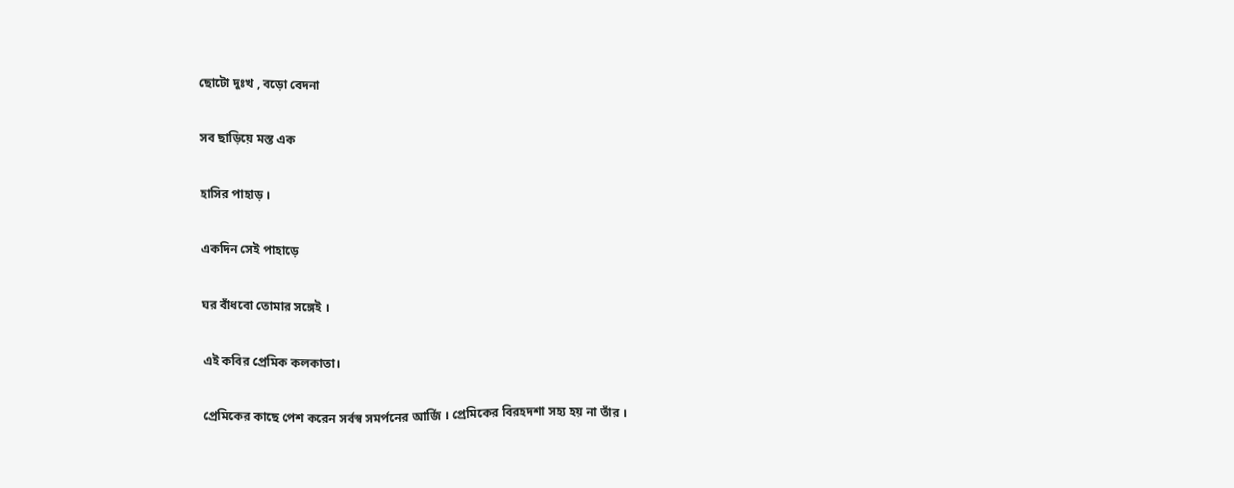ছোটো দুঃখ , বড়ো বেদনা

সব ছাড়িয়ে মস্ত এক

হাসির পাহাড় ।

একদিন সেই পাহাড়ে

ঘর বাঁধবো তোমার সঙ্গেই ।

এই কবির প্রেমিক কলকাতা।

প্রেমিকের কাছে পেশ করেন সর্বস্ব সমর্পনের আর্জি । প্রেমিকের বিরহদশা সহ্য হয় না তাঁর ।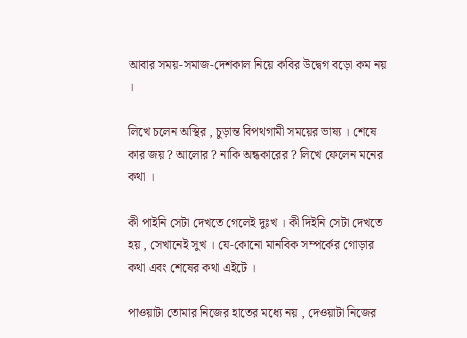আবার সময়-সমাজ-দেশকাল নিয়ে কবির উদ্বেগ বড়ো কম নয় ।

লিখে চলেন অস্থির , চুড়ান্ত বিপথগামী সময়ের ভাষ্য । শেষে কার জয় ? আলোর ? নাকি অন্ধকারের ? লিখে ফেলেন মনের কথা ।

কী পাইনি সেটা দেখতে গেলেই দুঃখ । কী দিইনি সেটা দেখতে হয় , সেখানেই সুখ । যে-কোনো মানবিক সম্পর্কের গোড়ার কথা এবং শেষের কথা এইটে ।

পাওয়াটা তোমার নিজের হাতের মধ্যে নয় , দেওয়াটা নিজের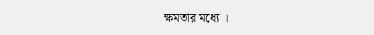ক্ষমতার মধ্যে ।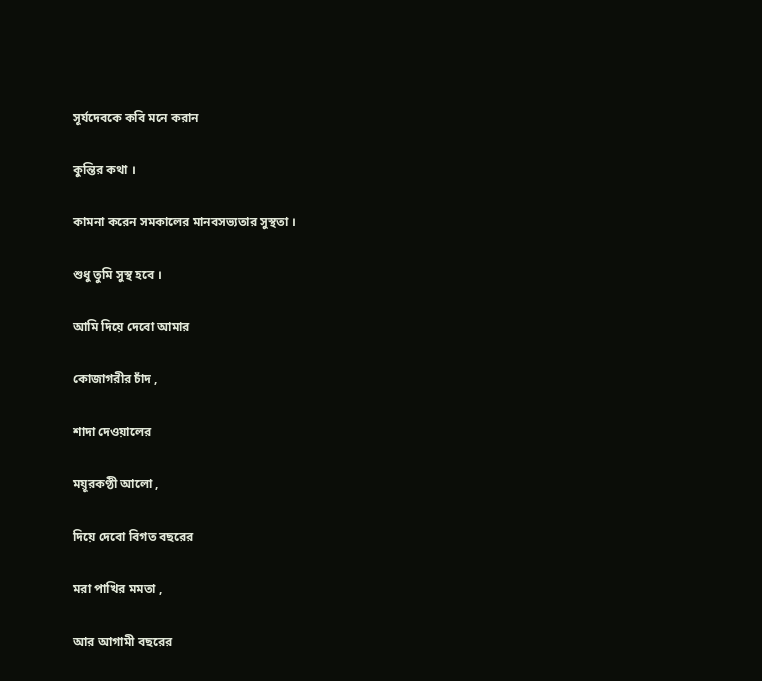সূর্যদেবকে কবি মনে করান

কুন্তির কথা ।

কামনা করেন সমকালের মানবসভ্যতার সুস্থতা ।

শুধু তুমি সুস্থ হবে ।

আমি দিয়ে দেবো আমার

কোজাগরীর চাঁদ ,

শাদা দেওয়ালের

ময়ূরকণ্ঠী আলো ,

দিয়ে দেবো বিগত বছরের

মরা পাখির মমতা ,

আর আগামী বছরের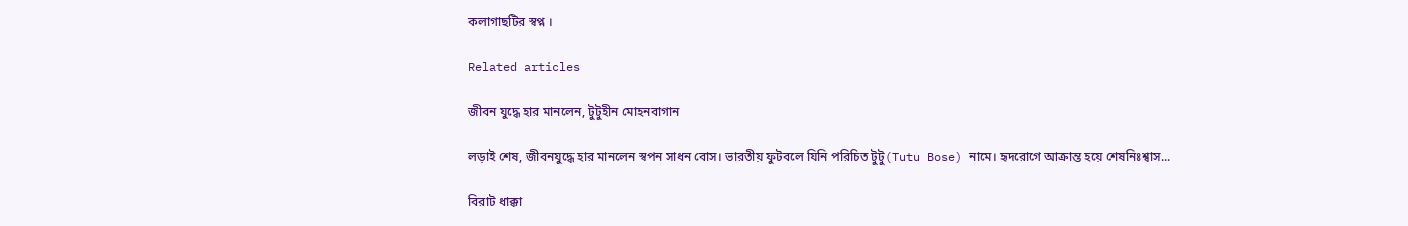কলাগাছটির স্বপ্ন ।

Related articles

জীবন যুদ্ধে হার মানলেন, টুটুহীন মোহনবাগান

লড়াই শেষ, জীবনযুদ্ধে হার মানলেন স্বপন সাধন বোস। ভারতীয় ফুটবলে যিনি পরিচিত টুটু(Tutu Bose) নামে। হৃদরোগে আক্রান্ত হয়ে শেষনিঃশ্বাস...

বিরাট ধাক্কা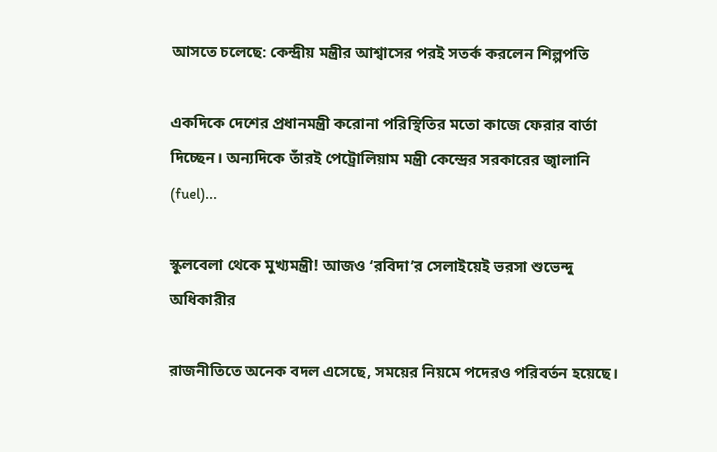আসতে চলেছে: কেন্দ্রীয় মন্ত্রীর আশ্বাসের পরই সতর্ক করলেন শিল্পপতি

একদিকে দেশের প্রধানমন্ত্রী করোনা পরিস্থিতির মতো কাজে ফেরার বার্তা দিচ্ছেন। অন্যদিকে তাঁরই পেট্রোলিয়াম মন্ত্রী কেন্দ্রের সরকারের জ্বালানি (fuel)...

স্কুলবেলা থেকে মুখ্যমন্ত্রী! আজও ‘রবিদা’র সেলাইয়েই ভরসা শুভেন্দু অধিকারীর

রাজনীতিতে অনেক বদল এসেছে, সময়ের নিয়মে পদেরও পরিবর্তন হয়েছে।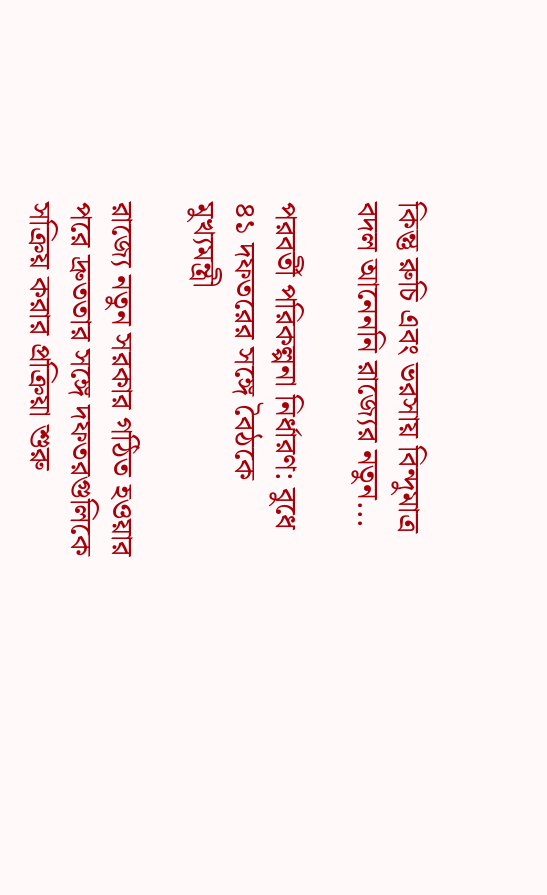কিন্তু রুচি এবং ভরসায় বিন্দুমাত্র বদল আনেননি রাজ্যের নতুন...

পরবর্তী পরিকল্পনা নির্ধারণ: বুধে ৪১ দফতরের সঙ্গে বৈঠকে মুখ্যমন্ত্রী

রাজ্যে নতুন সরকার গঠিত হওয়ার পরে দ্রুততার সঙ্গে দফতরগুলিকে সক্রিয় করার প্রক্রিয়া শুরু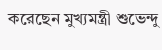করেছেন মুখ্যমন্ত্রী শুভেন্দু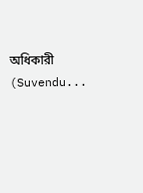অধিকারী (Suvendu...